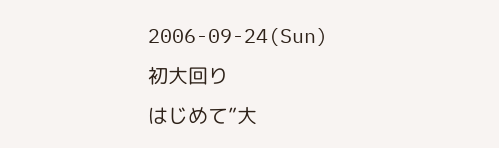2006-09-24(Sun)
初大回り
はじめて”大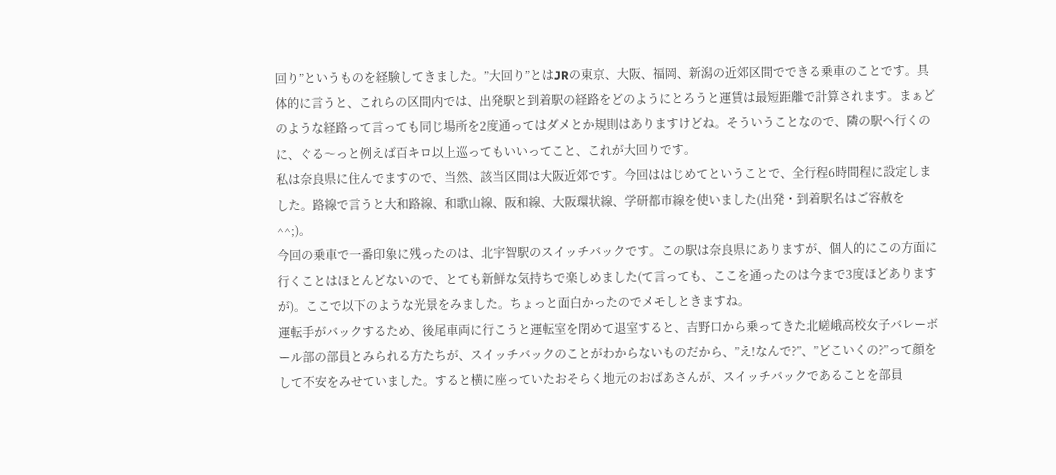回り”というものを経験してきました。”大回り”とはJRの東京、大阪、福岡、新潟の近郊区間でできる乗車のことです。具体的に言うと、これらの区間内では、出発駅と到着駅の経路をどのようにとろうと運賃は最短距離で計算されます。まぁどのような経路って言っても同じ場所を2度通ってはダメとか規則はありますけどね。そういうことなので、隣の駅へ行くのに、ぐる〜っと例えば百キロ以上巡ってもいいってこと、これが大回りです。
私は奈良県に住んでますので、当然、該当区間は大阪近郊です。今回ははじめてということで、全行程6時間程に設定しました。路線で言うと大和路線、和歌山線、阪和線、大阪環状線、学研都市線を使いました(出発・到着駅名はご容赦を^^;)。
今回の乗車で一番印象に残ったのは、北宇智駅のスイッチバックです。この駅は奈良県にありますが、個人的にこの方面に行くことはほとんどないので、とても新鮮な気持ちで楽しめました(て言っても、ここを通ったのは今まで3度ほどありますが)。ここで以下のような光景をみました。ちょっと面白かったのでメモしときますね。
運転手がバックするため、後尾車両に行こうと運転室を閉めて退室すると、吉野口から乗ってきた北嵯峨高校女子バレーボール部の部員とみられる方たちが、スイッチバックのことがわからないものだから、”え!なんで?”、”どこいくの?”って顔をして不安をみせていました。すると横に座っていたおそらく地元のおばあさんが、スイッチバックであることを部員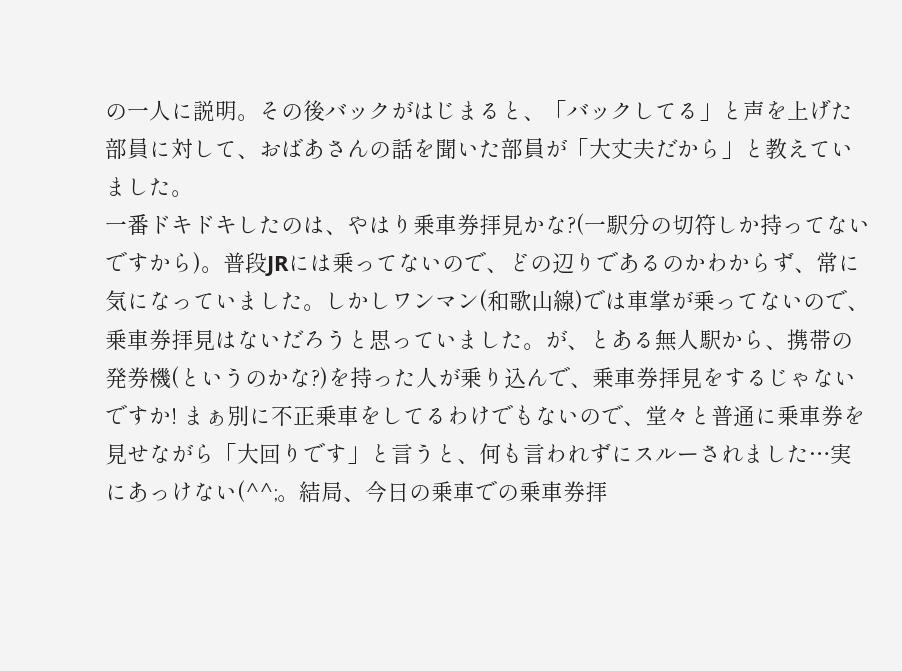の一人に説明。その後バックがはじまると、「バックしてる」と声を上げた部員に対して、おばあさんの話を聞いた部員が「大丈夫だから」と教えていました。
一番ドキドキしたのは、やはり乗車券拝見かな?(一駅分の切符しか持ってないですから)。普段JRには乗ってないので、どの辺りであるのかわからず、常に気になっていました。しかしワンマン(和歌山線)では車掌が乗ってないので、乗車券拝見はないだろうと思っていました。が、とある無人駅から、携帯の発券機(というのかな?)を持った人が乗り込んで、乗車券拝見をするじゃないですか! まぁ別に不正乗車をしてるわけでもないので、堂々と普通に乗車券を見せながら「大回りです」と言うと、何も言われずにスルーされました…実にあっけない(^^;。結局、今日の乗車での乗車券拝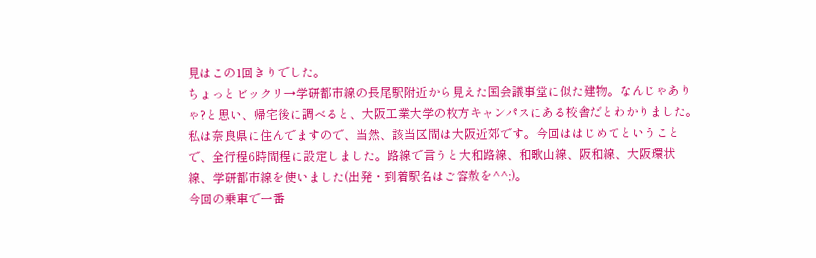見はこの1回きりでした。
ちょっとビックリ→学研都市線の長尾駅附近から見えた国会議事堂に似た建物。なんじゃありゃ?と思い、帰宅後に調べると、大阪工業大学の枚方キャンパスにある校舎だとわかりました。
私は奈良県に住んでますので、当然、該当区間は大阪近郊です。今回ははじめてということで、全行程6時間程に設定しました。路線で言うと大和路線、和歌山線、阪和線、大阪環状線、学研都市線を使いました(出発・到着駅名はご容赦を^^;)。
今回の乗車で一番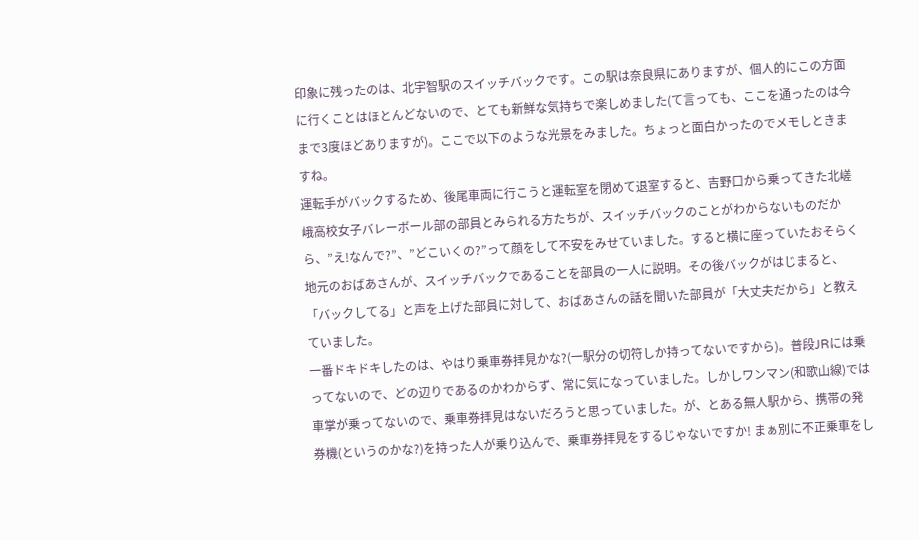印象に残ったのは、北宇智駅のスイッチバックです。この駅は奈良県にありますが、個人的にこの方面に行くことはほとんどないので、とても新鮮な気持ちで楽しめました(て言っても、ここを通ったのは今まで3度ほどありますが)。ここで以下のような光景をみました。ちょっと面白かったのでメモしときますね。
運転手がバックするため、後尾車両に行こうと運転室を閉めて退室すると、吉野口から乗ってきた北嵯峨高校女子バレーボール部の部員とみられる方たちが、スイッチバックのことがわからないものだから、”え!なんで?”、”どこいくの?”って顔をして不安をみせていました。すると横に座っていたおそらく地元のおばあさんが、スイッチバックであることを部員の一人に説明。その後バックがはじまると、「バックしてる」と声を上げた部員に対して、おばあさんの話を聞いた部員が「大丈夫だから」と教えていました。
一番ドキドキしたのは、やはり乗車券拝見かな?(一駅分の切符しか持ってないですから)。普段JRには乗ってないので、どの辺りであるのかわからず、常に気になっていました。しかしワンマン(和歌山線)では車掌が乗ってないので、乗車券拝見はないだろうと思っていました。が、とある無人駅から、携帯の発券機(というのかな?)を持った人が乗り込んで、乗車券拝見をするじゃないですか! まぁ別に不正乗車をし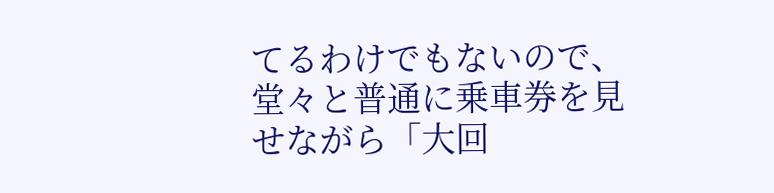てるわけでもないので、堂々と普通に乗車券を見せながら「大回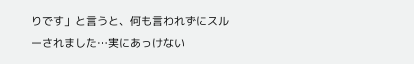りです」と言うと、何も言われずにスルーされました…実にあっけない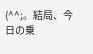(^^;。結局、今日の乗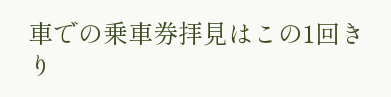車での乗車券拝見はこの1回きり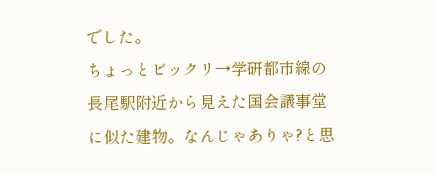でした。
ちょっとビックリ→学研都市線の長尾駅附近から見えた国会議事堂に似た建物。なんじゃありゃ?と思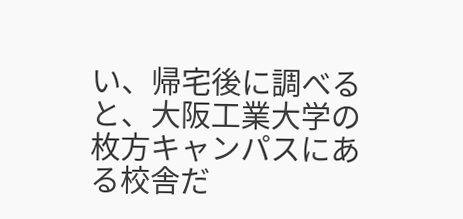い、帰宅後に調べると、大阪工業大学の枚方キャンパスにある校舎だ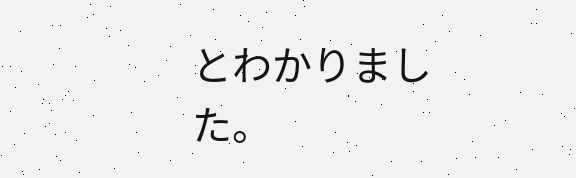とわかりました。